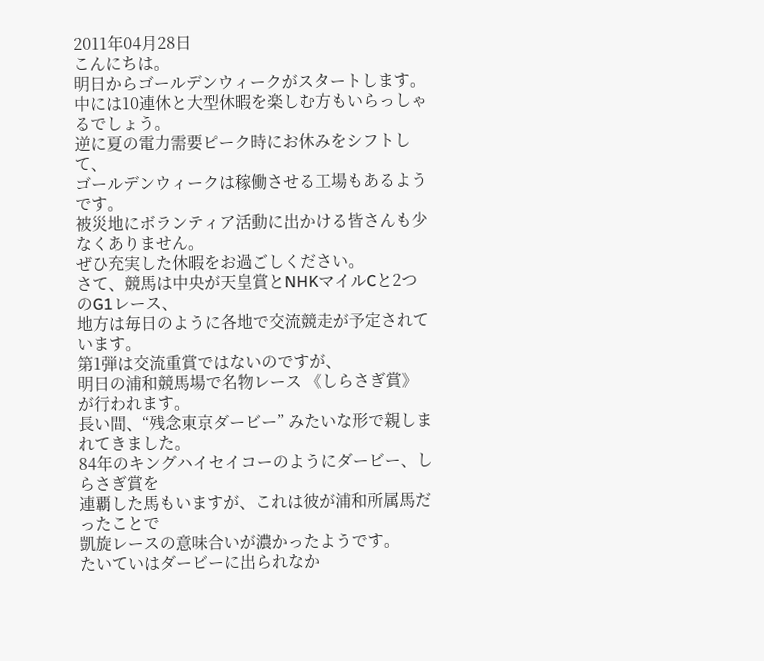2011年04月28日
こんにちは。
明日からゴールデンウィークがスタートします。
中には10連休と大型休暇を楽しむ方もいらっしゃるでしょう。
逆に夏の電力需要ピーク時にお休みをシフトして、
ゴールデンウィークは稼働させる工場もあるようです。
被災地にボランティア活動に出かける皆さんも少なくありません。
ぜひ充実した休暇をお過ごしください。
さて、競馬は中央が天皇賞とNHKマイルCと2つのG1レース、
地方は毎日のように各地で交流競走が予定されています。
第1弾は交流重賞ではないのですが、
明日の浦和競馬場で名物レース 《しらさぎ賞》 が行われます。
長い間、“残念東京ダービー” みたいな形で親しまれてきました。
84年のキングハイセイコーのようにダービー、しらさぎ賞を
連覇した馬もいますが、これは彼が浦和所属馬だったことで
凱旋レースの意味合いが濃かったようです。
たいていはダービーに出られなか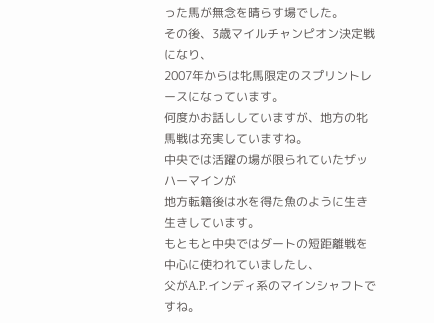った馬が無念を晴らす場でした。
その後、3歳マイルチャンピオン決定戦になり、
2007年からは牝馬限定のスプリントレースになっています。
何度かお話ししていますが、地方の牝馬戦は充実していますね。
中央では活躍の場が限られていたザッハーマインが
地方転籍後は水を得た魚のように生き生きしています。
もともと中央ではダートの短距離戦を中心に使われていましたし、
父がA.P.インディ系のマインシャフトですね。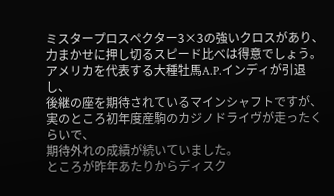ミスタープロスペクター3×3の強いクロスがあり、
力まかせに押し切るスピード比べは得意でしょう。
アメリカを代表する大種牡馬A.P.インディが引退し、
後継の座を期待されているマインシャフトですが、
実のところ初年度産駒のカジノドライヴが走ったくらいで、
期待外れの成績が続いていました。
ところが昨年あたりからディスク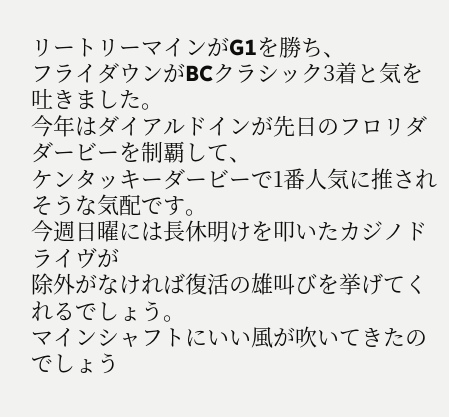リートリーマインがG1を勝ち、
フライダウンがBCクラシック3着と気を吐きました。
今年はダイアルドインが先日のフロリダダービーを制覇して、
ケンタッキーダービーで1番人気に推されそうな気配です。
今週日曜には長休明けを叩いたカジノドライヴが
除外がなければ復活の雄叫びを挙げてくれるでしょう。
マインシャフトにいい風が吹いてきたのでしょう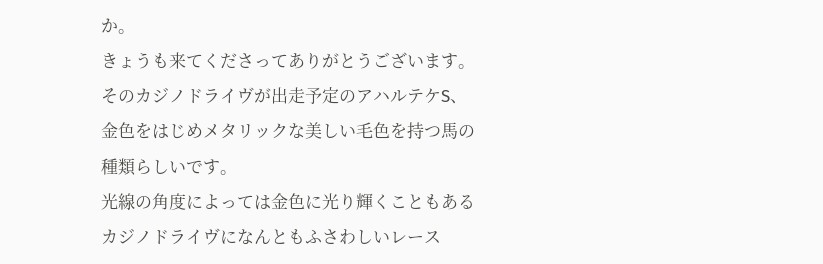か。
きょうも来てくださってありがとうございます。
そのカジノドライヴが出走予定のアハルテケS、
金色をはじめメタリックな美しい毛色を持つ馬の種類らしいです。
光線の角度によっては金色に光り輝くこともある
カジノドライヴになんともふさわしいレース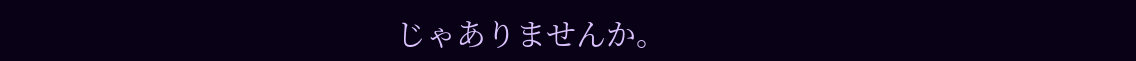じゃありませんか。